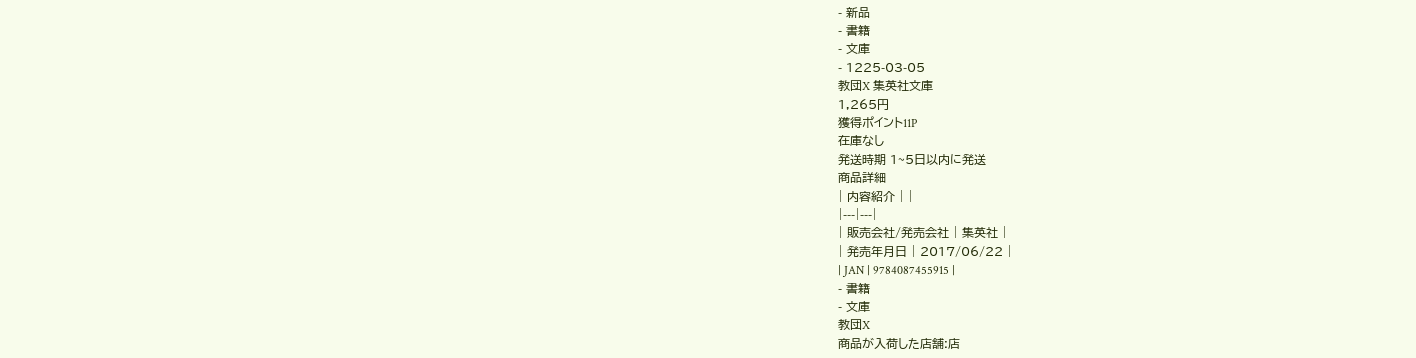- 新品
- 書籍
- 文庫
- 1225-03-05
教団X 集英社文庫
1,265円
獲得ポイント11P
在庫なし
発送時期 1~5日以内に発送
商品詳細
| 内容紹介 | |
|---|---|
| 販売会社/発売会社 | 集英社 |
| 発売年月日 | 2017/06/22 |
| JAN | 9784087455915 |
- 書籍
- 文庫
教団X
商品が入荷した店舗:店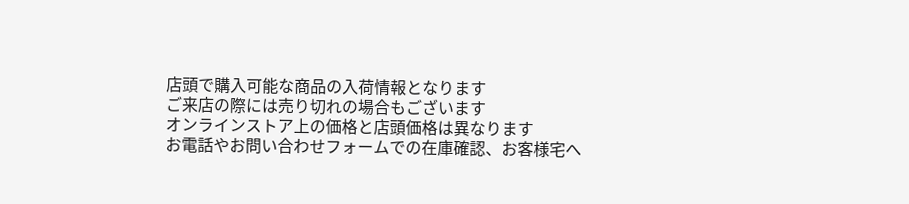店頭で購入可能な商品の入荷情報となります
ご来店の際には売り切れの場合もございます
オンラインストア上の価格と店頭価格は異なります
お電話やお問い合わせフォームでの在庫確認、お客様宅へ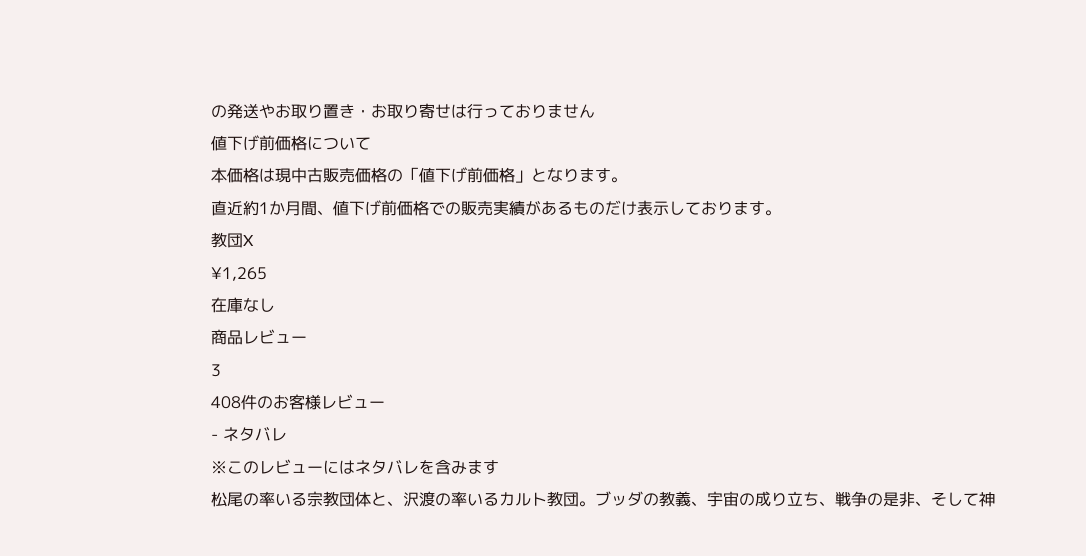の発送やお取り置き・お取り寄せは行っておりません
値下げ前価格について
本価格は現中古販売価格の「値下げ前価格」となります。
直近約1か月間、値下げ前価格での販売実績があるものだけ表示しております。
教団X
¥1,265
在庫なし
商品レビュー
3
408件のお客様レビュー
- ネタバレ
※このレビューにはネタバレを含みます
松尾の率いる宗教団体と、沢渡の率いるカルト教団。ブッダの教義、宇宙の成り立ち、戦争の是非、そして神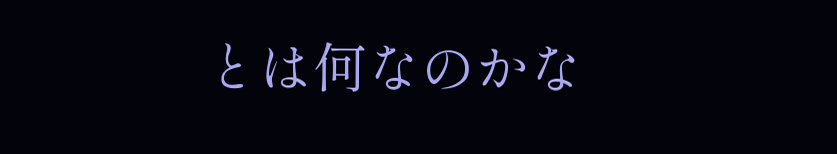とは何なのかな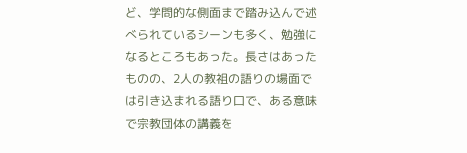ど、学問的な側面まで踏み込んで述べられているシーンも多く、勉強になるところもあった。長さはあったものの、2人の教祖の語りの場面では引き込まれる語り口で、ある意味で宗教団体の講義を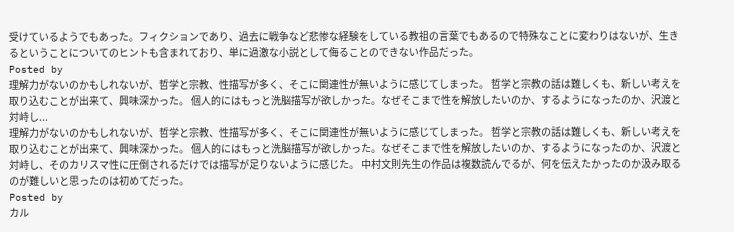受けているようでもあった。フィクションであり、過去に戦争など悲惨な経験をしている教祖の言葉でもあるので特殊なことに変わりはないが、生きるということについてのヒントも含まれており、単に過激な小説として侮ることのできない作品だった。
Posted by
理解力がないのかもしれないが、哲学と宗教、性描写が多く、そこに関連性が無いように感じてしまった。 哲学と宗教の話は難しくも、新しい考えを取り込むことが出来て、興味深かった。 個人的にはもっと洗脳描写が欲しかった。なぜそこまで性を解放したいのか、するようになったのか、沢渡と対峙し...
理解力がないのかもしれないが、哲学と宗教、性描写が多く、そこに関連性が無いように感じてしまった。 哲学と宗教の話は難しくも、新しい考えを取り込むことが出来て、興味深かった。 個人的にはもっと洗脳描写が欲しかった。なぜそこまで性を解放したいのか、するようになったのか、沢渡と対峙し、そのカリスマ性に圧倒されるだけでは描写が足りないように感じた。 中村文則先生の作品は複数読んでるが、何を伝えたかったのか汲み取るのが難しいと思ったのは初めてだった。
Posted by
カル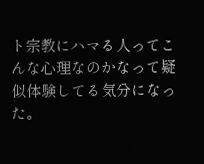ト宗教にハマる人ってこんな心理なのかなって疑似体験してる気分になった。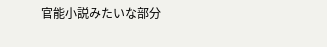官能小説みたいな部分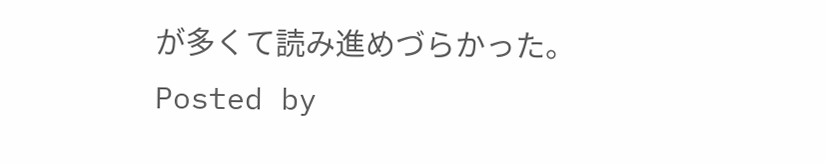が多くて読み進めづらかった。
Posted by